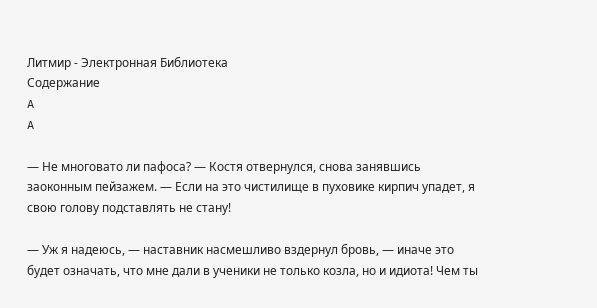Литмир - Электронная Библиотека
Содержание
A
A

— Не многовато ли пафоса? — Костя отвернулся, снова занявшись заоконным пейзажем. — Если на это чистилище в пуховике кирпич упадет, я свою голову подставлять не стану!

— Уж я надеюсь, — наставник насмешливо вздернул бровь, — иначе это будет означать, что мне дали в ученики не только козла, но и идиота! Чем ты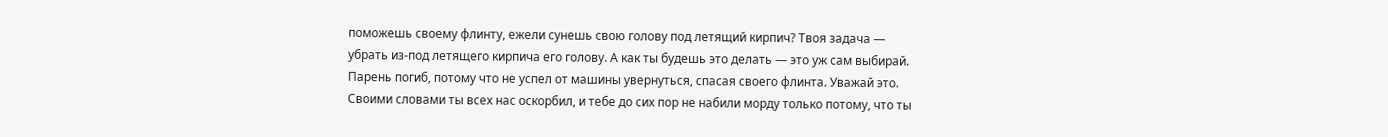поможешь своему флинту, ежели сунешь свою голову под летящий кирпич? Твоя задача — убрать из-под летящего кирпича его голову. А как ты будешь это делать — это уж сам выбирай. Парень погиб, потому что не успел от машины увернуться, спасая своего флинта. Уважай это. Своими словами ты всех нас оскорбил, и тебе до сих пор не набили морду только потому, что ты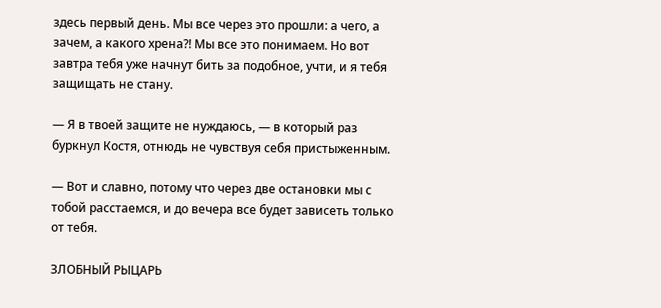здесь первый день. Мы все через это прошли: а чего, а зачем, а какого хрена?! Мы все это понимаем. Но вот завтра тебя уже начнут бить за подобное, учти, и я тебя защищать не стану.

— Я в твоей защите не нуждаюсь, — в который раз буркнул Костя, отнюдь не чувствуя себя пристыженным.

— Вот и славно, потому что через две остановки мы с тобой расстаемся, и до вечера все будет зависеть только от тебя.

ЗЛОБНЫЙ РЫЦАРЬ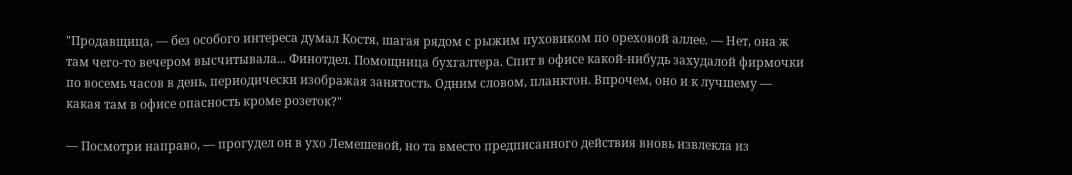"Продавщица, — без особого интереса думал Костя, шагая рядом с рыжим пуховиком по ореховой аллее. — Нет, она ж там чего-то вечером высчитывала... Финотдел. Помощница бухгалтера. Спит в офисе какой-нибудь захудалой фирмочки по восемь часов в день, периодически изображая занятость. Одним словом, планктон. Впрочем, оно и к лучшему — какая там в офисе опасность кроме розеток?"

— Посмотри направо, — прогудел он в ухо Лемешевой, но та вместо предписанного действия вновь извлекла из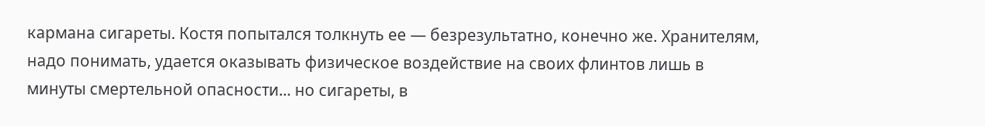кармана сигареты. Костя попытался толкнуть ее — безрезультатно, конечно же. Хранителям, надо понимать, удается оказывать физическое воздействие на своих флинтов лишь в минуты смертельной опасности... но сигареты, в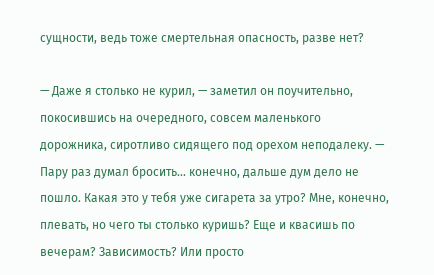сущности, ведь тоже смертельная опасность, разве нет?

— Даже я столько не курил, — заметил он поучительно, покосившись на очередного, совсем маленького дорожника, сиротливо сидящего под орехом неподалеку. — Пару раз думал бросить... конечно, дальше дум дело не пошло. Какая это у тебя уже сигарета за утро? Мне, конечно, плевать, но чего ты столько куришь? Еще и квасишь по вечерам? Зависимость? Или просто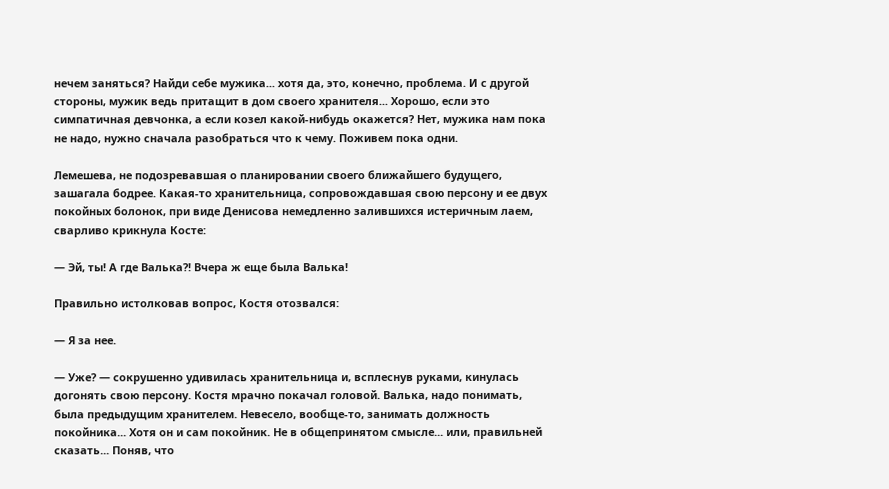нечем заняться? Найди себе мужика... хотя да, это, конечно, проблема. И с другой стороны, мужик ведь притащит в дом своего хранителя... Хорошо, если это симпатичная девчонка, а если козел какой-нибудь окажется? Нет, мужика нам пока не надо, нужно сначала разобраться что к чему. Поживем пока одни.

Лемешева, не подозревавшая о планировании своего ближайшего будущего, зашагала бодрее. Какая-то хранительница, сопровождавшая свою персону и ее двух покойных болонок, при виде Денисова немедленно залившихся истеричным лаем, сварливо крикнула Косте:

— Эй, ты! А где Валька?! Вчера ж еще была Валька!

Правильно истолковав вопрос, Костя отозвался:

— Я за нее.

— Уже? — сокрушенно удивилась хранительница и, всплеснув руками, кинулась догонять свою персону. Костя мрачно покачал головой. Валька, надо понимать, была предыдущим хранителем. Невесело, вообще-то, занимать должность покойника... Хотя он и сам покойник. Не в общепринятом смысле... или, правильней сказать... Поняв, что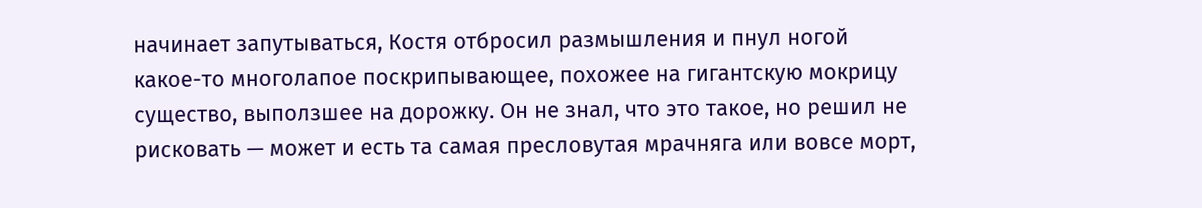начинает запутываться, Костя отбросил размышления и пнул ногой какое-то многолапое поскрипывающее, похожее на гигантскую мокрицу существо, выползшее на дорожку. Он не знал, что это такое, но решил не рисковать — может и есть та самая пресловутая мрачняга или вовсе морт,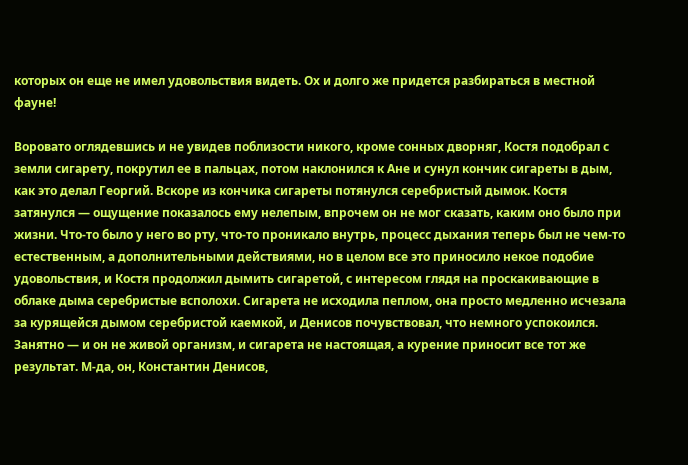которых он еще не имел удовольствия видеть. Ох и долго же придется разбираться в местной фауне!

Воровато оглядевшись и не увидев поблизости никого, кроме сонных дворняг, Костя подобрал с земли сигарету, покрутил ее в пальцах, потом наклонился к Ане и сунул кончик сигареты в дым, как это делал Георгий. Вскоре из кончика сигареты потянулся серебристый дымок. Костя затянулся — ощущение показалось ему нелепым, впрочем он не мог сказать, каким оно было при жизни. Что-то было у него во рту, что-то проникало внутрь, процесс дыхания теперь был не чем-то естественным, а дополнительными действиями, но в целом все это приносило некое подобие удовольствия, и Костя продолжил дымить сигаретой, с интересом глядя на проскакивающие в облаке дыма серебристые всполохи. Сигарета не исходила пеплом, она просто медленно исчезала за курящейся дымом серебристой каемкой, и Денисов почувствовал, что немного успокоился. Занятно — и он не живой организм, и сигарета не настоящая, а курение приносит все тот же результат. М-да, он, Константин Денисов,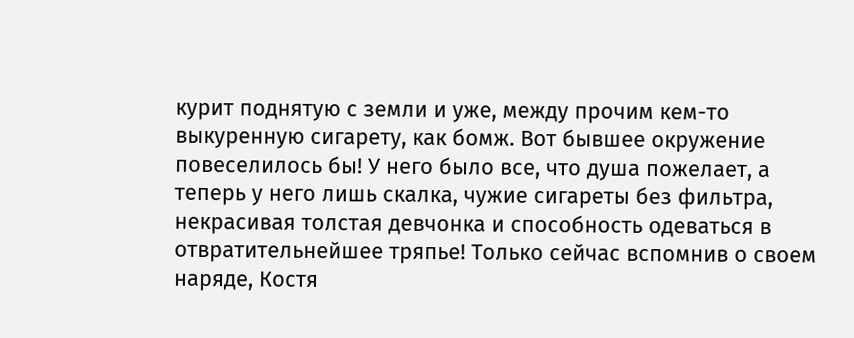курит поднятую с земли и уже, между прочим кем-то выкуренную сигарету, как бомж. Вот бывшее окружение повеселилось бы! У него было все, что душа пожелает, а теперь у него лишь скалка, чужие сигареты без фильтра, некрасивая толстая девчонка и способность одеваться в отвратительнейшее тряпье! Только сейчас вспомнив о своем наряде, Костя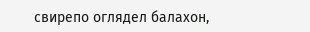свирепо оглядел балахон,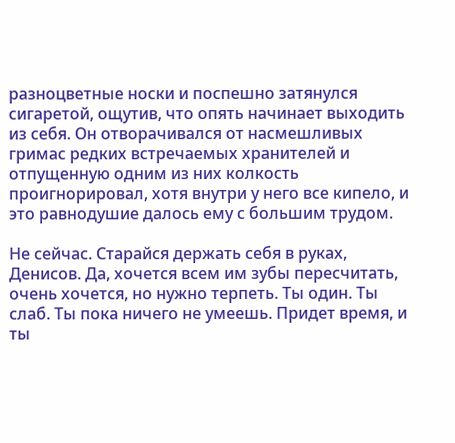разноцветные носки и поспешно затянулся сигаретой, ощутив, что опять начинает выходить из себя. Он отворачивался от насмешливых гримас редких встречаемых хранителей и отпущенную одним из них колкость проигнорировал, хотя внутри у него все кипело, и это равнодушие далось ему с большим трудом.

Не сейчас. Старайся держать себя в руках, Денисов. Да, хочется всем им зубы пересчитать, очень хочется, но нужно терпеть. Ты один. Ты слаб. Ты пока ничего не умеешь. Придет время, и ты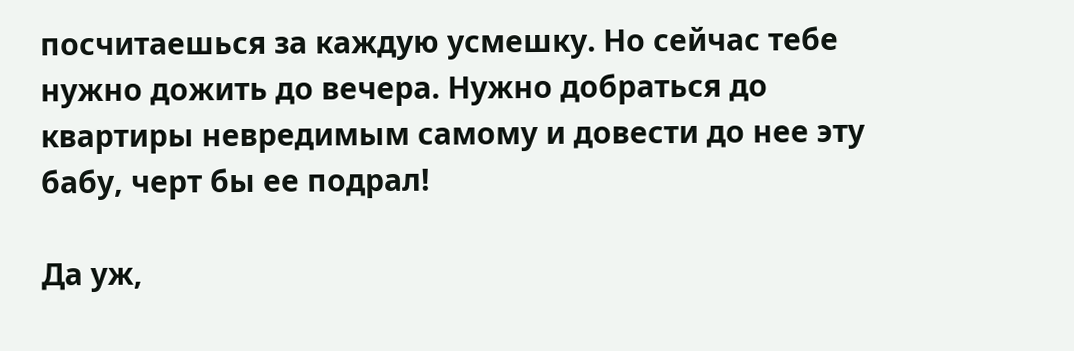посчитаешься за каждую усмешку. Но сейчас тебе нужно дожить до вечера. Нужно добраться до квартиры невредимым самому и довести до нее эту бабу, черт бы ее подрал!

Да уж,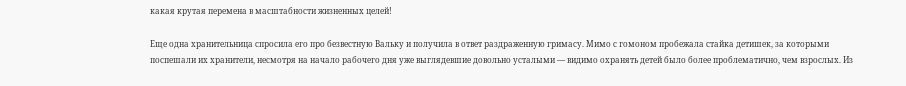какая крутая перемена в масштабности жизненных целей!

Еще одна хранительница спросила его про безвестную Вальку и получила в ответ раздраженную гримасу. Мимо с гомоном пробежала стайка детишек, за которыми поспешали их хранители, несмотря на начало рабочего дня уже выглядевшие довольно усталыми — видимо охранять детей было более проблематично, чем взрослых. Из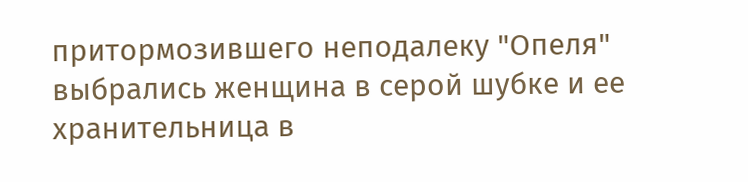притормозившего неподалеку "Опеля" выбрались женщина в серой шубке и ее хранительница в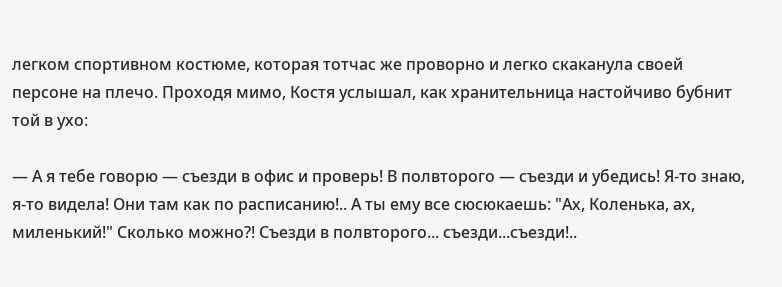легком спортивном костюме, которая тотчас же проворно и легко скаканула своей персоне на плечо. Проходя мимо, Костя услышал, как хранительница настойчиво бубнит той в ухо:

— А я тебе говорю — съезди в офис и проверь! В полвторого — съезди и убедись! Я-то знаю, я-то видела! Они там как по расписанию!.. А ты ему все сюсюкаешь: "Ах, Коленька, ах, миленький!" Сколько можно?! Съезди в полвторого... съезди...съезди!..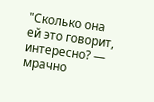"Сколько она ей это говорит, интересно? — мрачно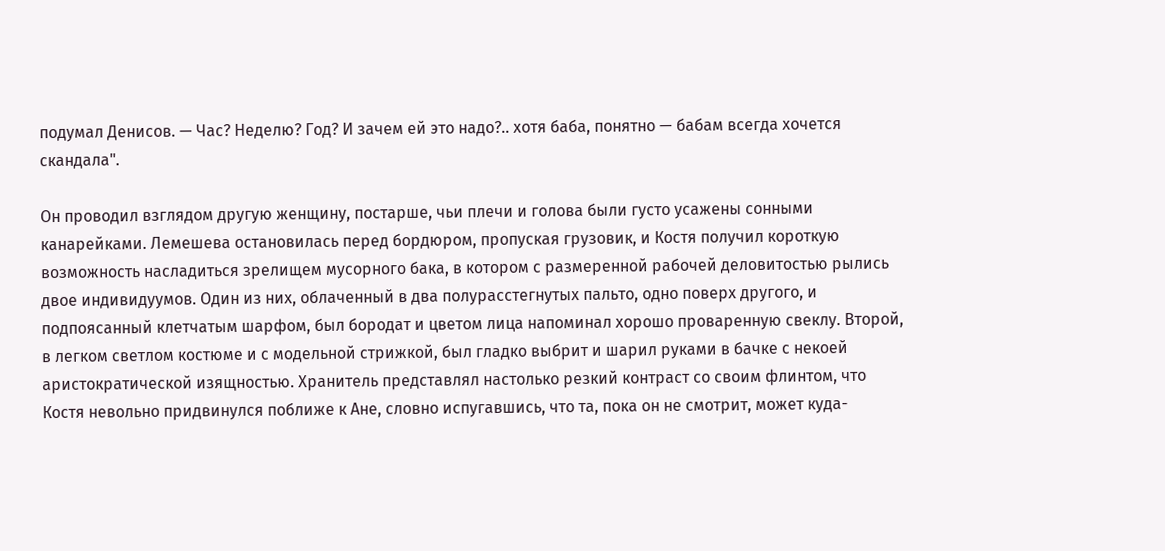подумал Денисов. — Час? Неделю? Год? И зачем ей это надо?.. хотя баба, понятно — бабам всегда хочется скандала".

Он проводил взглядом другую женщину, постарше, чьи плечи и голова были густо усажены сонными канарейками. Лемешева остановилась перед бордюром, пропуская грузовик, и Костя получил короткую возможность насладиться зрелищем мусорного бака, в котором с размеренной рабочей деловитостью рылись двое индивидуумов. Один из них, облаченный в два полурасстегнутых пальто, одно поверх другого, и подпоясанный клетчатым шарфом, был бородат и цветом лица напоминал хорошо проваренную свеклу. Второй, в легком светлом костюме и с модельной стрижкой, был гладко выбрит и шарил руками в бачке с некоей аристократической изящностью. Хранитель представлял настолько резкий контраст со своим флинтом, что Костя невольно придвинулся поближе к Ане, словно испугавшись, что та, пока он не смотрит, может куда-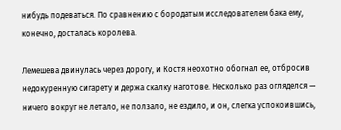нибудь подеваться. По сравнению с бородатым исследователем бака ему, конечно, досталась королева.

Лемешева двинулась через дорогу, и Костя неохотно обогнал ее, отбросив недокуренную сигарету и держа скалку наготове. Несколько раз огляделся — ничего вокруг не летало, не ползало, не ездило, и он, слегка успокоившись,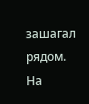зашагал рядом. На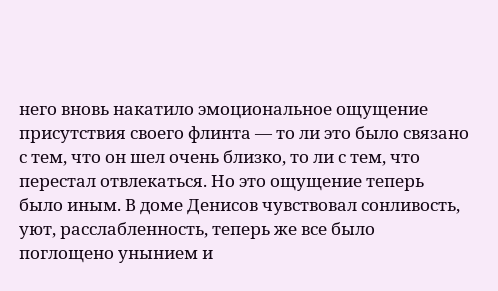него вновь накатило эмоциональное ощущение присутствия своего флинта — то ли это было связано с тем, что он шел очень близко, то ли с тем, что перестал отвлекаться. Но это ощущение теперь было иным. В доме Денисов чувствовал сонливость, уют, расслабленность, теперь же все было поглощено унынием и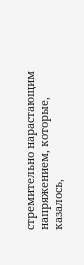стремительно нарастающим напряжением, которые, казалось,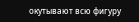окутывают всю фигуру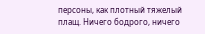персоны, как плотный тяжелый плащ. Ничего бодрого, ничего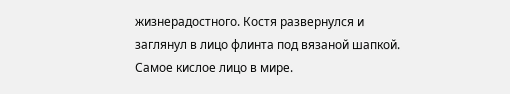жизнерадостного. Костя развернулся и заглянул в лицо флинта под вязаной шапкой. Самое кислое лицо в мире.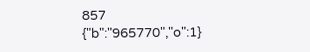857
{"b":"965770","o":1}